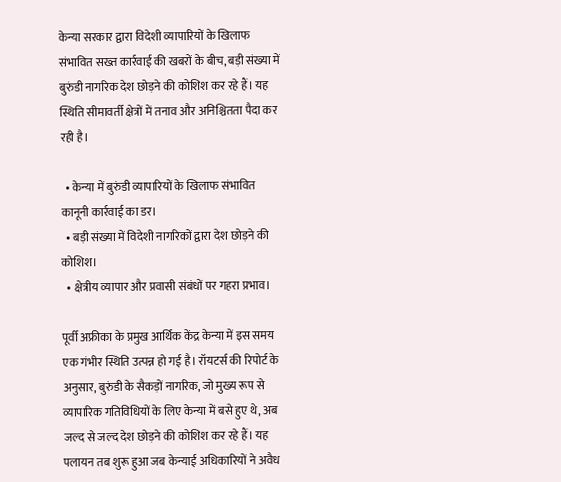केन्या सरकार द्वारा विदेशी व्यापारियों के खिलाफ संभावित सख्त कार्रवाई की खबरों के बीच, बड़ी संख्या में बुरुंडी नागरिक देश छोड़ने की कोशिश कर रहे हैं। यह स्थिति सीमावर्ती क्षेत्रों में तनाव और अनिश्चितता पैदा कर रही है।

  • केन्या में बुरुंडी व्यापारियों के खिलाफ संभावित कानूनी कार्रवाई का डर।
  • बड़ी संख्या में विदेशी नागरिकों द्वारा देश छोड़ने की कोशिश।
  • क्षेत्रीय व्यापार और प्रवासी संबंधों पर गहरा प्रभाव।

पूर्वी अफ्रीका के प्रमुख आर्थिक केंद्र केन्या में इस समय एक गंभीर स्थिति उत्पन्न हो गई है। रॉयटर्स की रिपोर्ट के अनुसार, बुरुंडी के सैकड़ों नागरिक, जो मुख्य रूप से व्यापारिक गतिविधियों के लिए केन्या में बसे हुए थे, अब जल्द से जल्द देश छोड़ने की कोशिश कर रहे हैं। यह पलायन तब शुरू हुआ जब केन्याई अधिकारियों ने अवैध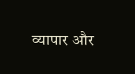व्यापार और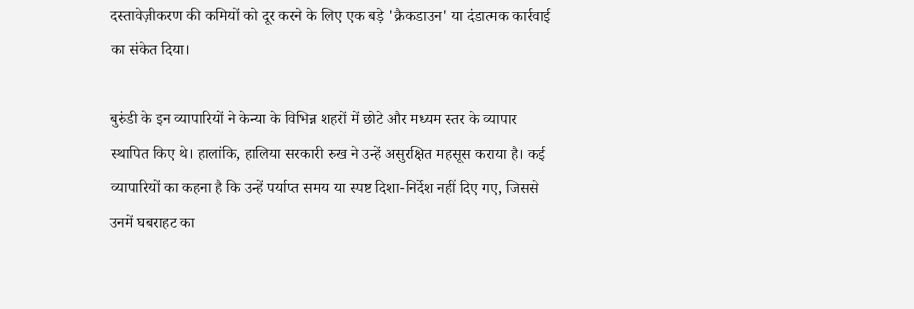दस्तावेज़ीकरण की कमियों को दूर करने के लिए एक बड़े 'क्रैकडाउन' या दंडात्मक कार्रवाई का संकेत दिया।

बुरुंडी के इन व्यापारियों ने केन्या के विभिन्न शहरों में छोटे और मध्यम स्तर के व्यापार स्थापित किए थे। हालांकि, हालिया सरकारी रुख ने उन्हें असुरक्षित महसूस कराया है। कई व्यापारियों का कहना है कि उन्हें पर्याप्त समय या स्पष्ट दिशा-निर्देश नहीं दिए गए, जिससे उनमें घबराहट का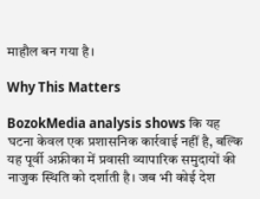माहौल बन गया है।

Why This Matters

BozokMedia analysis shows कि यह घटना केवल एक प्रशासनिक कार्रवाई नहीं है, बल्कि यह पूर्वी अफ्रीका में प्रवासी व्यापारिक समुदायों की नाजुक स्थिति को दर्शाती है। जब भी कोई देश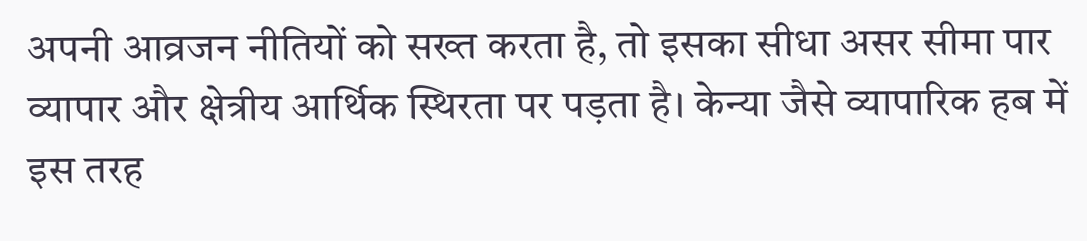अपनी आव्रजन नीतियों को सख्त करता है, तो इसका सीधा असर सीमा पार व्यापार और क्षेत्रीय आर्थिक स्थिरता पर पड़ता है। केन्या जैसे व्यापारिक हब में इस तरह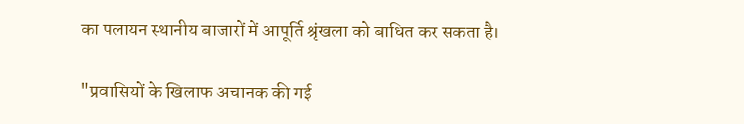का पलायन स्थानीय बाजारों में आपूर्ति श्रृंखला को बाधित कर सकता है।

"प्रवासियों के खिलाफ अचानक की गई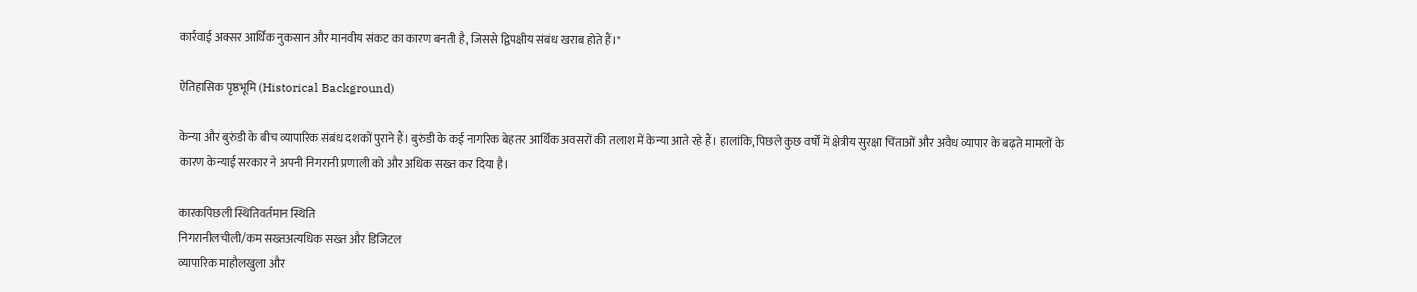कार्रवाई अक्सर आर्थिक नुकसान और मानवीय संकट का कारण बनती है, जिससे द्विपक्षीय संबंध खराब होते हैं।"

ऐतिहासिक पृष्ठभूमि (Historical Background)

केन्या और बुरुंडी के बीच व्यापारिक संबंध दशकों पुराने हैं। बुरुंडी के कई नागरिक बेहतर आर्थिक अवसरों की तलाश में केन्या आते रहे हैं। हालांकि, पिछले कुछ वर्षों में क्षेत्रीय सुरक्षा चिंताओं और अवैध व्यापार के बढ़ते मामलों के कारण केन्याई सरकार ने अपनी निगरानी प्रणाली को और अधिक सख्त कर दिया है।

कारकपिछली स्थितिवर्तमान स्थिति
निगरानीलचीली/कम सख्तअत्यधिक सख्त और डिजिटल
व्यापारिक माहौलखुला और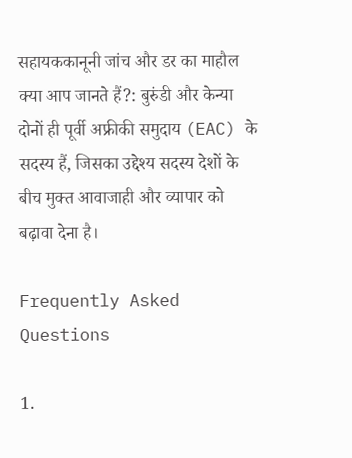सहायककानूनी जांच और डर का माहौल
क्या आप जानते हैं?: बुरुंडी और केन्या दोनों ही पूर्वी अफ्रीकी समुदाय (EAC) के सदस्य हैं, जिसका उद्देश्य सदस्य देशों के बीच मुक्त आवाजाही और व्यापार को बढ़ावा देना है।

Frequently Asked Questions

1.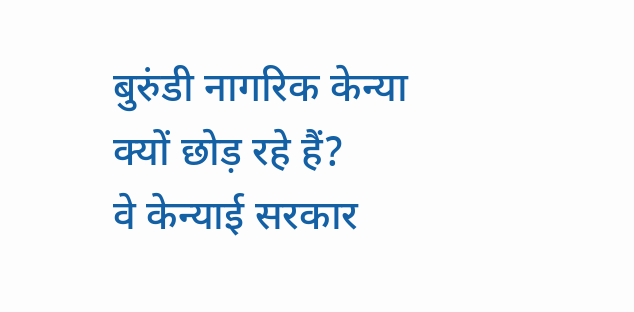बुरुंडी नागरिक केन्या क्यों छोड़ रहे हैं?
वे केन्याई सरकार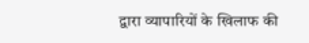द्वारा व्यापारियों के खिलाफ की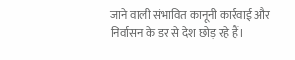जाने वाली संभावित कानूनी कार्रवाई और निर्वासन के डर से देश छोड़ रहे हैं।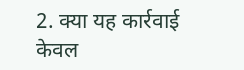2. क्या यह कार्रवाई केवल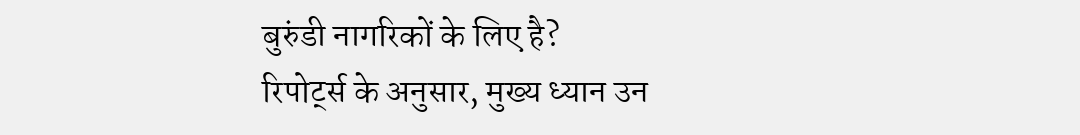बुरुंडी नागरिकों के लिए है?
रिपोर्ट्स के अनुसार, मुख्य ध्यान उन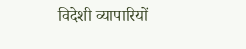विदेशी व्यापारियों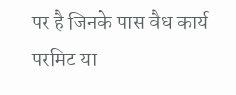पर है जिनके पास वैध कार्य परमिट या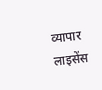व्यापार लाइसेंस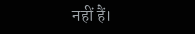नहीं हैं।